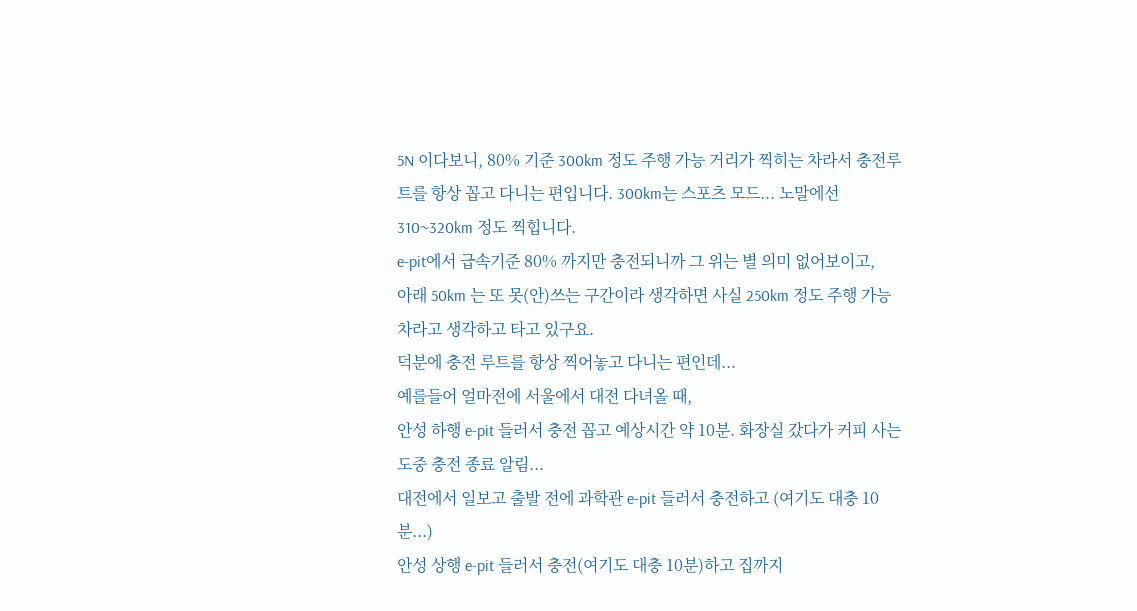5N 이다보니, 80% 기준 300km 정도 주행 가능 거리가 찍히는 차라서 충전루트를 항상 꼽고 다니는 편입니다. 300km는 스포츠 모드... 노말에선 310~320km 정도 찍힙니다.
e-pit에서 급속기준 80% 까지만 충전되니까 그 위는 별 의미 없어보이고,
아래 50km 는 또 못(안)쓰는 구간이라 생각하면 사실 250km 정도 주행 가능 차라고 생각하고 타고 있구요.
덕분에 충전 루트를 항상 찍어놓고 다니는 편인데...
예를들어 얼마전에 서울에서 대전 다녀올 때,
안성 하행 e-pit 들러서 충전 꼽고 예상시간 약 10분. 화장실 갔다가 커피 사는 도중 충전 종료 알림...
대전에서 일보고 출발 전에 과학관 e-pit 들러서 충전하고 (여기도 대충 10분...)
안성 상행 e-pit 들러서 충전(여기도 대충 10분)하고 집까지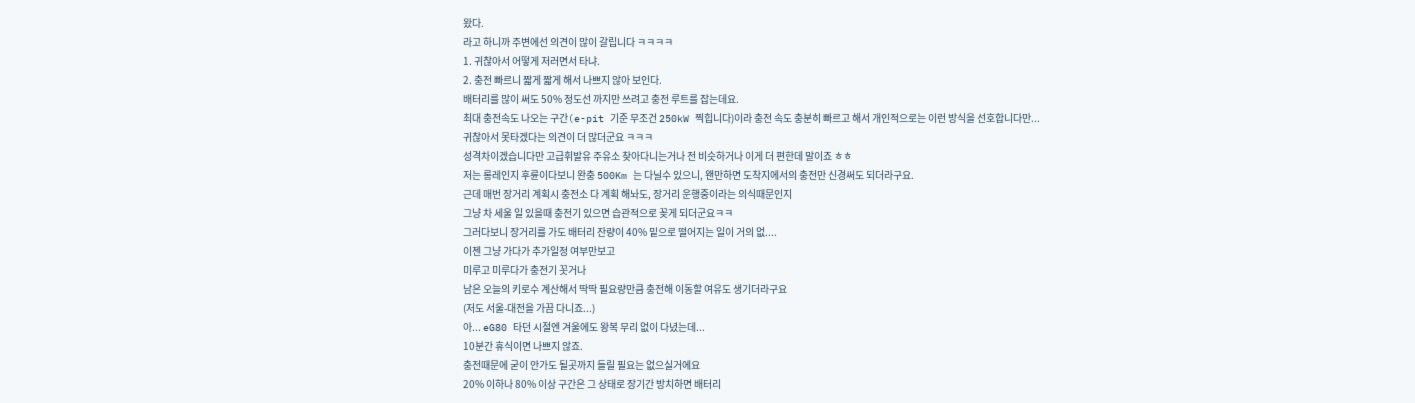왔다.
라고 하니까 주변에선 의견이 많이 갈립니다 ㅋㅋㅋㅋ
1. 귀찮아서 어떻게 저러면서 타냐.
2. 충전 빠르니 짧게 짧게 해서 나쁘지 않아 보인다.
배터리를 많이 써도 50% 정도선 까지만 쓰려고 충전 루트를 잡는데요.
최대 충전속도 나오는 구간(e-pit 기준 무조건 250kW 찍힙니다)이라 충전 속도 충분히 빠르고 해서 개인적으로는 이런 방식을 선호합니다만...
귀찮아서 못타겠다는 의견이 더 많더군요 ㅋㅋㅋ
성격차이겠습니다만 고급휘발유 주유소 찾아다니는거나 전 비슷하거나 이게 더 편한데 말이죠 ㅎㅎ
저는 롱레인지 후륜이다보니 완충 500Km 는 다닐수 있으니, 왠만하면 도착지에서의 충전만 신경써도 되더라구요.
근데 매번 장거리 계획시 충전소 다 계획 해놔도, 장거리 운행중이라는 의식때문인지
그냥 차 세울 일 있을때 충전기 있으면 습관적으로 꽂게 되더군요ㅋㅋ
그러다보니 장거리를 가도 배터리 잔량이 40% 밑으로 떨어지는 일이 거의 없....
이젠 그냥 가다가 추가일정 여부만보고
미루고 미루다가 충전기 꼿거나
남은 오늘의 키로수 계산해서 딱딱 필요량만큼 충전해 이동할 여유도 생기더라구요
(저도 서울-대전을 가끔 다니죠...)
아... eG80 타던 시절엔 겨울에도 왕복 무리 없이 다녔는데...
10분간 휴식이면 나쁘지 않죠.
충전때문에 굳이 안가도 될곳까지 들릴 필요는 없으실거에요
20% 이하나 80% 이상 구간은 그 상태로 장기간 방치하면 배터리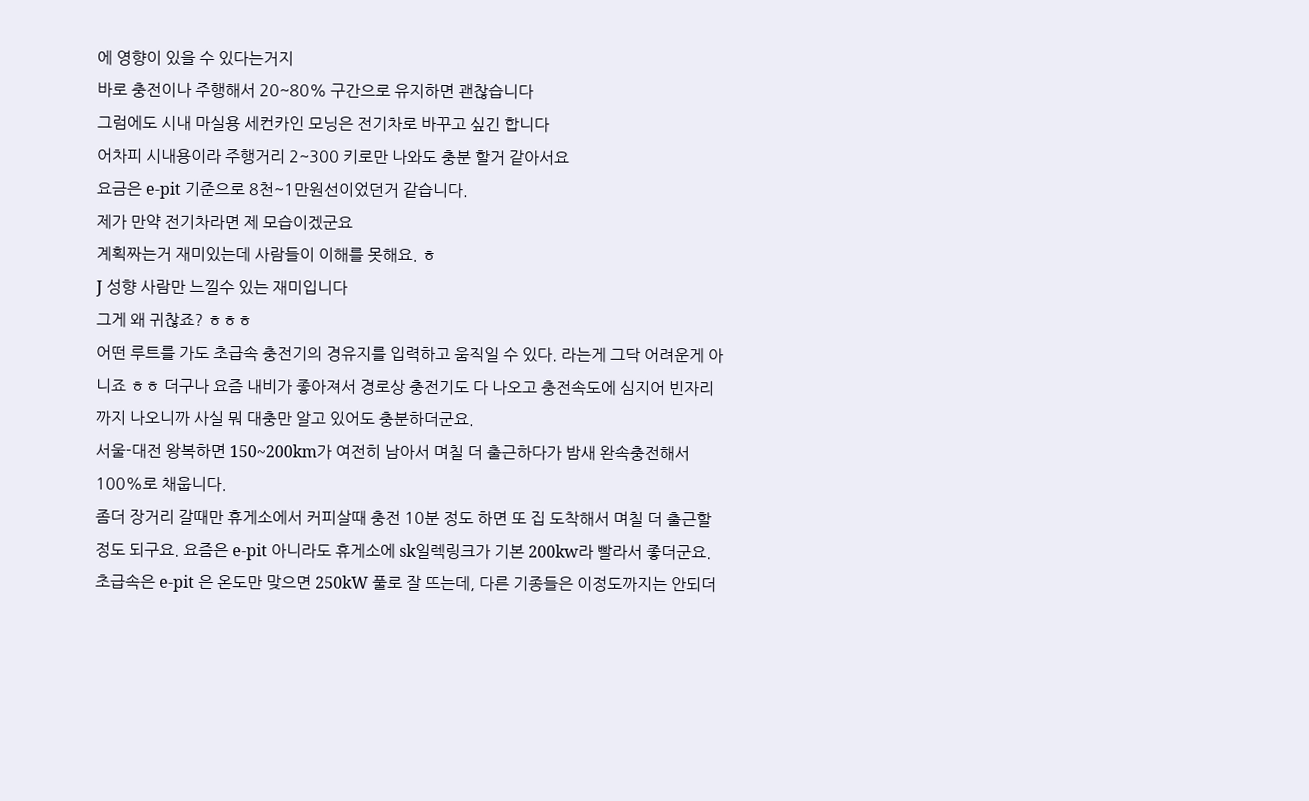에 영향이 있을 수 있다는거지
바로 충전이나 주행해서 20~80% 구간으로 유지하면 괜찮습니다
그럼에도 시내 마실용 세컨카인 모닝은 전기차로 바꾸고 싶긴 합니다
어차피 시내용이라 주행거리 2~300 키로만 나와도 충분 할거 같아서요
요금은 e-pit 기준으로 8천~1만원선이었던거 같습니다.
제가 만약 전기차라면 제 모습이겠군요
계획짜는거 재미있는데 사람들이 이해를 못해요. ㅎ
J 성향 사람만 느낄수 있는 재미입니다
그게 왜 귀찮죠? ㅎㅎㅎ
어떤 루트를 가도 초급속 충전기의 경유지를 입력하고 움직일 수 있다. 라는게 그닥 어려운게 아니죠 ㅎㅎ 더구나 요즘 내비가 좋아져서 경로상 충전기도 다 나오고 충전속도에 심지어 빈자리까지 나오니까 사실 뭐 대충만 알고 있어도 충분하더군요.
서울-대전 왕복하면 150~200km가 여전히 남아서 며칠 더 출근하다가 밤새 완속충전해서 100%로 채웁니다.
좀더 장거리 갈때만 휴게소에서 커피살때 충전 10분 정도 하면 또 집 도착해서 며칠 더 출근할 정도 되구요. 요즘은 e-pit 아니라도 휴게소에 sk일렉링크가 기본 200kw라 빨라서 좋더군요.
초급속은 e-pit 은 온도만 맞으면 250kW 풀로 잘 뜨는데, 다른 기종들은 이정도까지는 안되더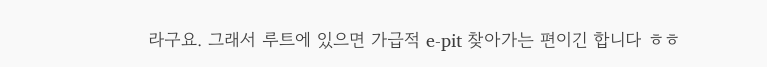라구요. 그래서 루트에 있으면 가급적 e-pit 찾아가는 편이긴 합니다 ㅎㅎ